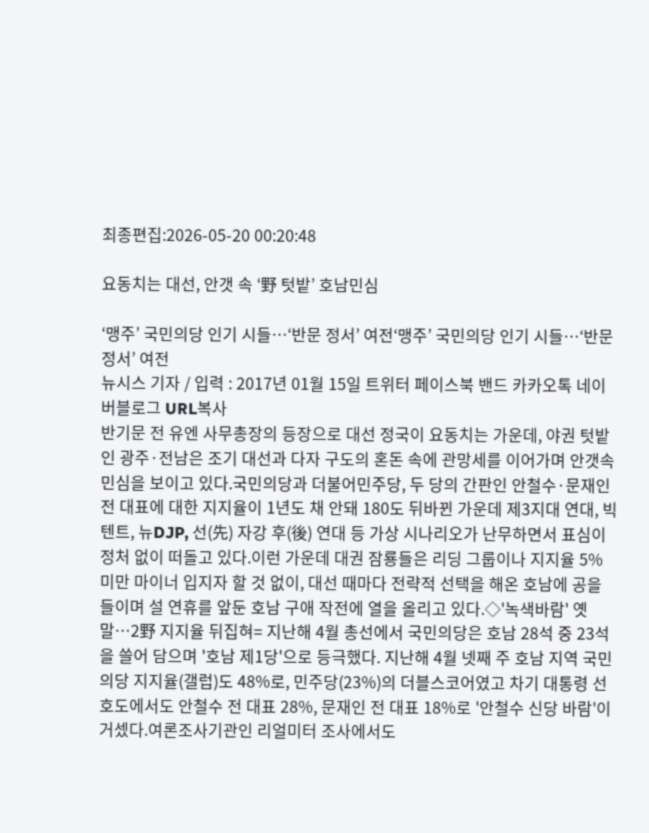최종편집:2026-05-20 00:20:48

요동치는 대선, 안갯 속 ‘野 텃밭’ 호남민심

‘맹주’ 국민의당 인기 시들…‘반문 정서’ 여전‘맹주’ 국민의당 인기 시들…‘반문 정서’ 여전
뉴시스 기자 / 입력 : 2017년 01월 15일 트위터 페이스북 밴드 카카오톡 네이버블로그 URL복사
반기문 전 유엔 사무총장의 등장으로 대선 정국이 요동치는 가운데, 야권 텃밭인 광주·전남은 조기 대선과 다자 구도의 혼돈 속에 관망세를 이어가며 안갯속 민심을 보이고 있다.국민의당과 더불어민주당, 두 당의 간판인 안철수·문재인 전 대표에 대한 지지율이 1년도 채 안돼 180도 뒤바뀐 가운데 제3지대 연대, 빅텐트, 뉴DJP, 선(先) 자강 후(後) 연대 등 가상 시나리오가 난무하면서 표심이 정처 없이 떠돌고 있다.이런 가운데 대권 잠룡들은 리딩 그룹이나 지지율 5% 미만 마이너 입지자 할 것 없이, 대선 때마다 전략적 선택을 해온 호남에 공을 들이며 설 연휴를 앞둔 호남 구애 작전에 열을 올리고 있다.◇'녹색바람' 옛말…2野 지지율 뒤집혀= 지난해 4월 총선에서 국민의당은 호남 28석 중 23석을 쓸어 담으며 '호남 제1당'으로 등극했다. 지난해 4월 넷째 주 호남 지역 국민의당 지지율(갤럽)도 48%로, 민주당(23%)의 더블스코어였고 차기 대통령 선호도에서도 안철수 전 대표 28%, 문재인 전 대표 18%로 '안철수 신당 바람'이 거셌다.여론조사기관인 리얼미터 조사에서도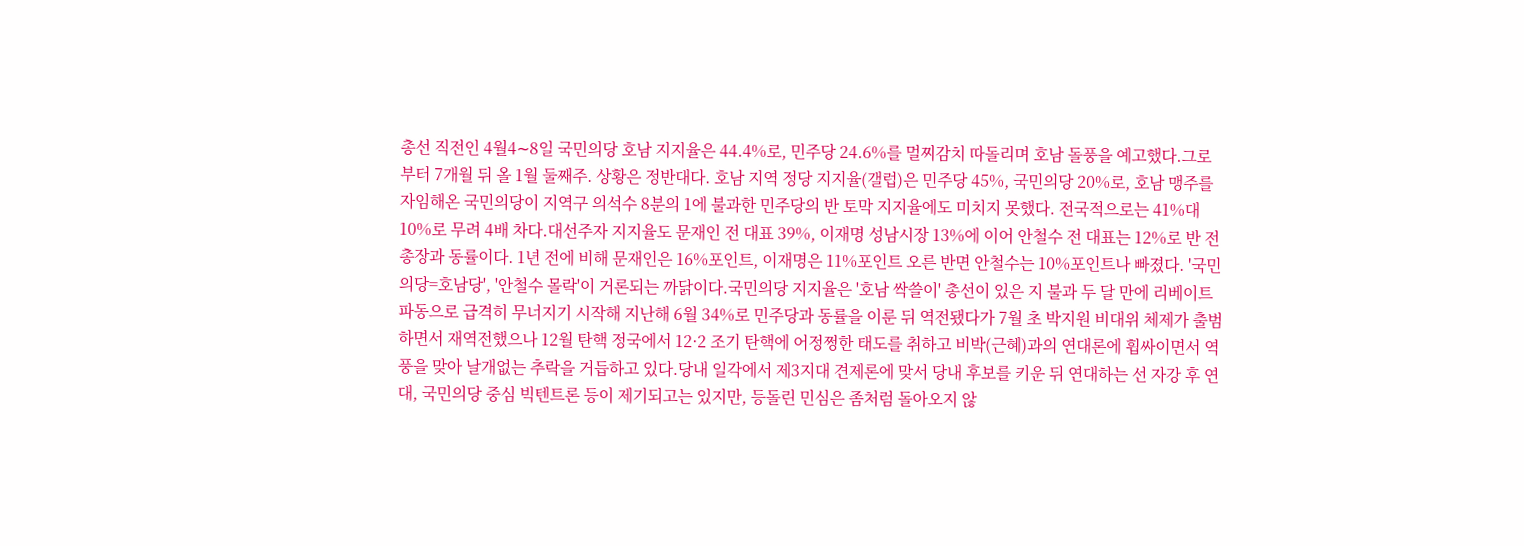총선 직전인 4월4∼8일 국민의당 호남 지지율은 44.4%로, 민주당 24.6%를 멀찌감치 따돌리며 호남 돌풍을 예고했다.그로부터 7개월 뒤 올 1월 둘째주. 상황은 정반대다. 호남 지역 정당 지지율(갤럽)은 민주당 45%, 국민의당 20%로, 호남 맹주를 자임해온 국민의당이 지역구 의석수 8분의 1에 불과한 민주당의 반 토막 지지율에도 미치지 못했다. 전국적으로는 41%대 10%로 무려 4배 차다.대선주자 지지율도 문재인 전 대표 39%, 이재명 성남시장 13%에 이어 안철수 전 대표는 12%로 반 전 총장과 동률이다. 1년 전에 비해 문재인은 16%포인트, 이재명은 11%포인트 오른 반면 안철수는 10%포인트나 빠졌다. '국민의당=호남당', '안철수 몰락'이 거론되는 까닭이다.국민의당 지지율은 '호남 싹쓸이' 총선이 있은 지 불과 두 달 만에 리베이트 파동으로 급격히 무너지기 시작해 지난해 6월 34%로 민주당과 동률을 이룬 뒤 역전됐다가 7월 초 박지원 비대위 체제가 출범하면서 재역전했으나 12월 탄핵 정국에서 12·2 조기 탄핵에 어정쩡한 태도를 취하고 비박(근혜)과의 연대론에 휩싸이면서 역풍을 맞아 날개없는 추락을 거듭하고 있다.당내 일각에서 제3지대 견제론에 맞서 당내 후보를 키운 뒤 연대하는 선 자강 후 연대, 국민의당 중심 빅텐트론 등이 제기되고는 있지만, 등돌린 민심은 좀처럼 돌아오지 않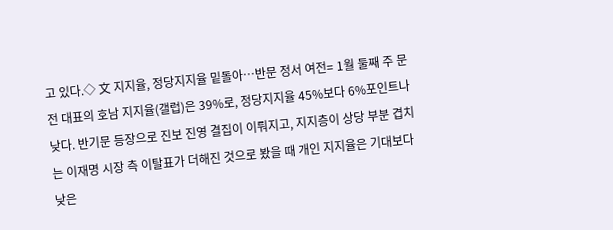고 있다.◇ 文 지지율, 정당지지율 밑돌아…반문 정서 여전= 1월 둘째 주 문 전 대표의 호남 지지율(갤럽)은 39%로, 정당지지율 45%보다 6%포인트나 낮다. 반기문 등장으로 진보 진영 결집이 이뤄지고, 지지층이 상당 부분 겹치는 이재명 시장 측 이탈표가 더해진 것으로 봤을 때 개인 지지율은 기대보다 낮은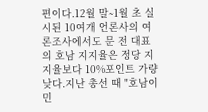편이다.12월 말∼1월 초 실시된 10여개 언론사의 여론조사에서도 문 전 대표의 호남 지지율은 정당 지지율보다 10%포인트 가량 낮다.지난 총선 때 "호남이 민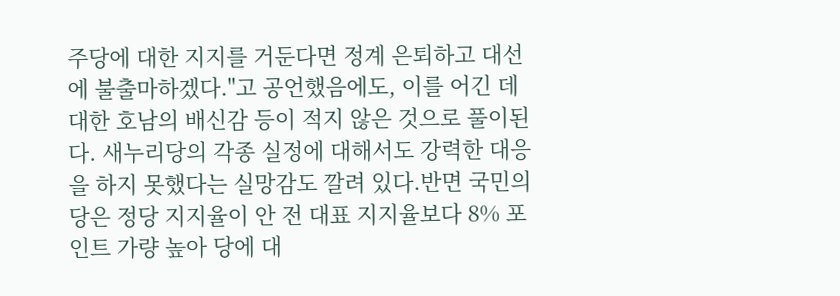주당에 대한 지지를 거둔다면 정계 은퇴하고 대선에 불출마하겠다."고 공언했음에도, 이를 어긴 데 대한 호남의 배신감 등이 적지 않은 것으로 풀이된다. 새누리당의 각종 실정에 대해서도 강력한 대응을 하지 못했다는 실망감도 깔려 있다.반면 국민의당은 정당 지지율이 안 전 대표 지지율보다 8% 포인트 가량 높아 당에 대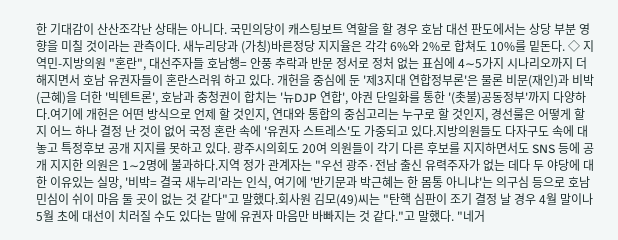한 기대감이 산산조각난 상태는 아니다. 국민의당이 캐스팅보트 역할을 할 경우 호남 대선 판도에서는 상당 부분 영향을 미칠 것이라는 관측이다. 새누리당과 (가칭)바른정당 지지율은 각각 6%와 2%로 합쳐도 10%를 밑돈다. ◇ 지역민-지방의원 "혼란", 대선주자들 호남행= 안풍 추락과 반문 정서로 정처 없는 표심에 4∼5가지 시나리오까지 더해지면서 호남 유권자들이 혼란스러워 하고 있다. 개헌을 중심에 둔 '제3지대 연합정부론'은 물론 비문(재인)과 비박(근혜)을 더한 '빅텐트론', 호남과 충청권이 합치는 '뉴DJP 연합', 야권 단일화를 통한 '(촛불)공동정부'까지 다양하다.여기에 개헌은 어떤 방식으로 언제 할 것인지, 연대와 통합의 중심고리는 누구로 할 것인지, 경선룰은 어떻게 할 지 어느 하나 결정 난 것이 없어 국정 혼란 속에 '유권자 스트레스'도 가중되고 있다.지방의원들도 다자구도 속에 대놓고 특정후보 공개 지지를 못하고 있다. 광주시의회도 20여 의원들이 각기 다른 후보를 지지하면서도 SNS 등에 공개 지지한 의원은 1∼2명에 불과하다.지역 정가 관계자는 "우선 광주·전남 출신 유력주자가 없는 데다 두 야당에 대한 이유있는 실망, '비박= 결국 새누리'라는 인식, 여기에 '반기문과 박근혜는 한 몸통 아니냐'는 의구심 등으로 호남 민심이 쉬이 마음 둘 곳이 없는 것 같다"고 말했다.회사원 김모(49)씨는 "탄핵 심판이 조기 결정 날 경우 4월 말이나 5월 초에 대선이 치러질 수도 있다는 말에 유권자 마음만 바빠지는 것 같다."고 말했다. "네거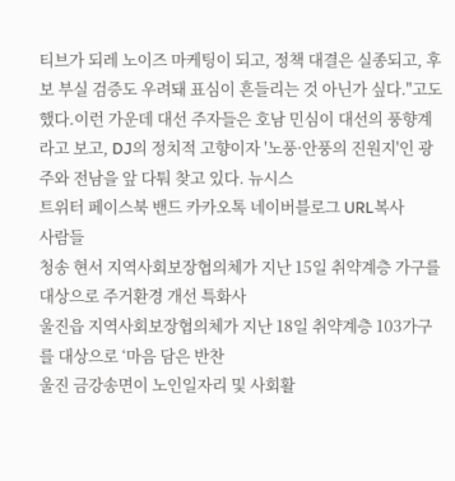티브가 되레 노이즈 마케팅이 되고, 정책 대결은 실종되고, 후보 부실 검증도 우려돼 표심이 흔들리는 것 아닌가 싶다."고도 했다.이런 가운데 대선 주자들은 호남 민심이 대선의 풍향계라고 보고, DJ의 정치적 고향이자 '노풍·안풍의 진원지'인 광주와 전남을 앞 다퉈 찾고 있다. 뉴시스
트위터 페이스북 밴드 카카오톡 네이버블로그 URL복사
사람들
청송 현서 지역사회보장협의체가 지난 15일 취약계층 가구를 대상으로 주거환경 개선 특화사
울진읍 지역사회보장협의체가 지난 18일 취약계층 103가구를 대상으로 ‘마음 담은 반찬
울진 금강송면이 노인일자리 및 사회활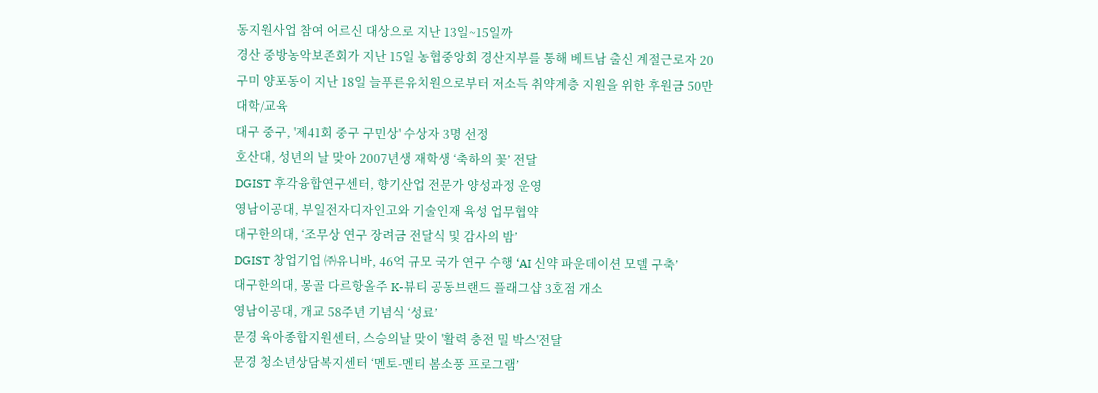동지원사업 참여 어르신 대상으로 지난 13일~15일까
경산 중방농악보존회가 지난 15일 농협중앙회 경산지부를 통해 베트남 출신 계절근로자 20
구미 양포동이 지난 18일 늘푸른유치원으로부터 저소득 취약계층 지원을 위한 후원금 50만
대학/교육
대구 중구, '제41회 중구 구민상' 수상자 3명 선정
호산대, 성년의 날 맞아 2007년생 재학생 ‘축하의 꽃’ 전달
DGIST 후각융합연구센터, 향기산업 전문가 양성과정 운영
영남이공대, 부일전자디자인고와 기술인재 육성 업무협약
대구한의대, ‘조무상 연구 장려금 전달식 및 감사의 밤’
DGIST 창업기업 ㈜유니바, 46억 규모 국가 연구 수행 ‘AI 신약 파운데이션 모델 구축’
대구한의대, 몽골 다르항올주 K-뷰티 공동브랜드 플래그샵 3호점 개소
영남이공대, 개교 58주년 기념식 ‘성료’
문경 육아종합지원센터, 스승의날 맞이 '활력 충전 밀 박스'전달
문경 청소년상담복지센터 ‘멘토-멘티 봄소풍 프로그램’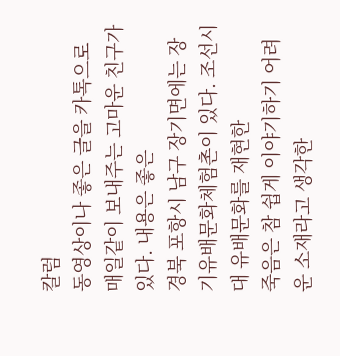칼럼
동영상이나 좋은 글을 카톡으로 매일같이 보내주는 고마운 친구가 있다. 내용은 좋은
경북 포항시 남구 장기면에는 장기유배문화체험촌이 있다. 조선시대 유배문화를 재현한
죽음은 참 쉽게 이야기하기 어려운 소재라고 생각한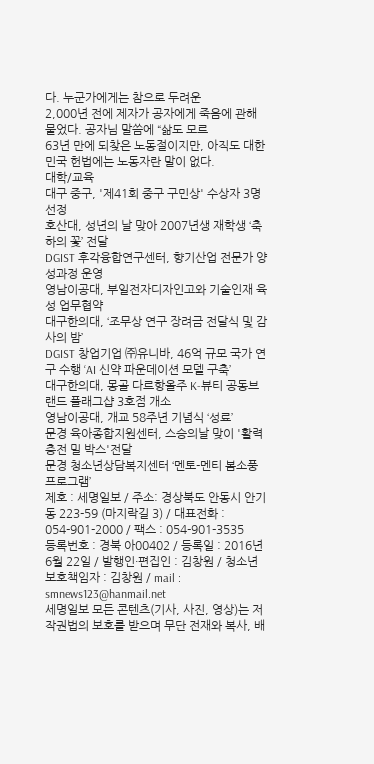다. 누군가에게는 참으로 두려운
2,000년 전에 제자가 공자에게 죽음에 관해 물었다. 공자님 말씀에 “삶도 모르
63년 만에 되찾은 노동절이지만, 아직도 대한민국 헌법에는 노동자란 말이 없다.
대학/교육
대구 중구, '제41회 중구 구민상' 수상자 3명 선정
호산대, 성년의 날 맞아 2007년생 재학생 ‘축하의 꽃’ 전달
DGIST 후각융합연구센터, 향기산업 전문가 양성과정 운영
영남이공대, 부일전자디자인고와 기술인재 육성 업무협약
대구한의대, ‘조무상 연구 장려금 전달식 및 감사의 밤’
DGIST 창업기업 ㈜유니바, 46억 규모 국가 연구 수행 ‘AI 신약 파운데이션 모델 구축’
대구한의대, 몽골 다르항올주 K-뷰티 공동브랜드 플래그샵 3호점 개소
영남이공대, 개교 58주년 기념식 ‘성료’
문경 육아종합지원센터, 스승의날 맞이 '활력 충전 밀 박스'전달
문경 청소년상담복지센터 ‘멘토-멘티 봄소풍 프로그램’
제호 : 세명일보 / 주소: 경상북도 안동시 안기동 223-59 (마지락길 3) / 대표전화 : 054-901-2000 / 팩스 : 054-901-3535
등록번호 : 경북 아00402 / 등록일 : 2016년 6월 22일 / 발행인·편집인 : 김창원 / 청소년보호책임자 : 김창원 / mail : smnews123@hanmail.net
세명일보 모든 콘텐츠(기사, 사진, 영상)는 저작권법의 보호를 받으며 무단 전재와 복사, 배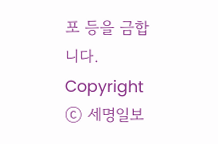포 등을 금합니다.
Copyright ⓒ 세명일보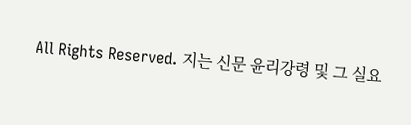All Rights Reserved. 지는 신문 윤리강령 및 그 실요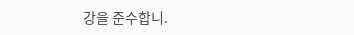강을 준수합니.